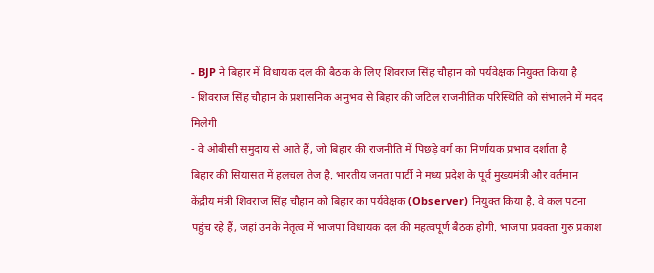- BJP ने बिहार में विधायक दल की बैठक के लिए शिवराज सिंह चौहान को पर्यवेक्षक नियुक्त किया है
- शिवराज सिंह चौहान के प्रशासनिक अनुभव से बिहार की जटिल राजनीतिक परिस्थिति को संभालने में मदद मिलेगी
- वे ओबीसी समुदाय से आते हैं, जो बिहार की राजनीति में पिछड़े वर्ग का निर्णायक प्रभाव दर्शाता है
बिहार की सियासत में हलचल तेज है. भारतीय जनता पार्टी ने मध्य प्रदेश के पूर्व मुख्यमंत्री और वर्तमान केंद्रीय मंत्री शिवराज सिंह चौहान को बिहार का पर्यवेक्षक (Observer) नियुक्त किया है. वे कल पटना पहुंच रहे हैं, जहां उनके नेतृत्व में भाजपा विधायक दल की महत्वपूर्ण बैठक होगी. भाजपा प्रवक्ता गुरु प्रकाश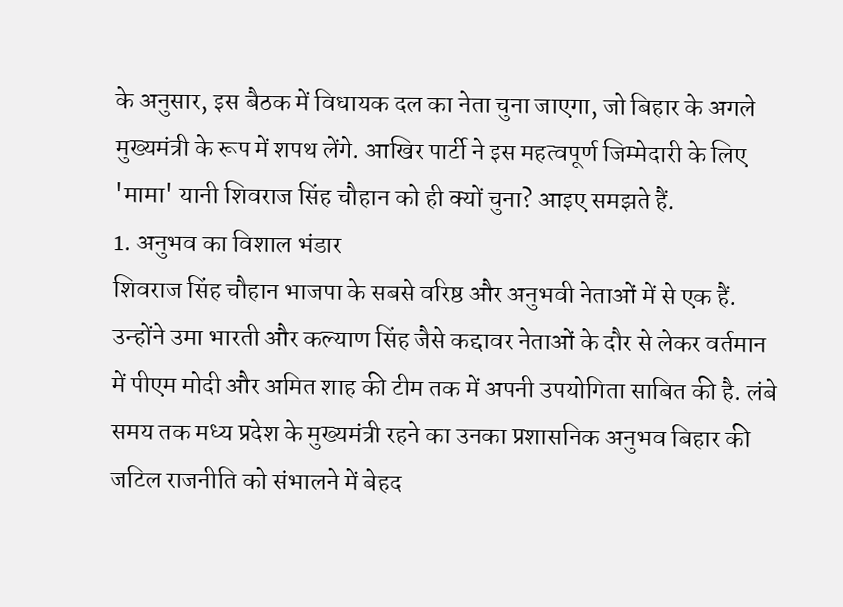के अनुसार, इस बैठक में विधायक दल का नेता चुना जाएगा, जो बिहार के अगले मुख्यमंत्री के रूप में शपथ लेंगे. आखिर पार्टी ने इस महत्वपूर्ण जिम्मेदारी के लिए 'मामा' यानी शिवराज सिंह चौहान को ही क्यों चुना? आइए समझते हैं.
1. अनुभव का विशाल भंडार
शिवराज सिंह चौहान भाजपा के सबसे वरिष्ठ और अनुभवी नेताओं में से एक हैं. उन्होंने उमा भारती और कल्याण सिंह जैसे कद्दावर नेताओं के दौर से लेकर वर्तमान में पीएम मोदी और अमित शाह की टीम तक में अपनी उपयोगिता साबित की है. लंबे समय तक मध्य प्रदेश के मुख्यमंत्री रहने का उनका प्रशासनिक अनुभव बिहार की जटिल राजनीति को संभालने में बेहद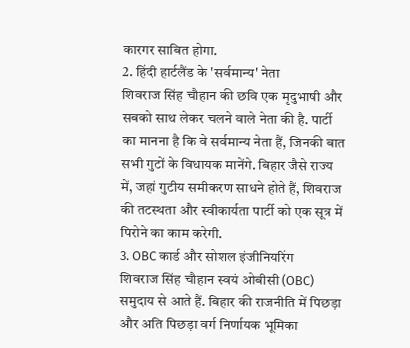कारगर साबित होगा.
2. हिंदी हार्टलैंड के 'सर्वमान्य' नेता
शिवराज सिंह चौहान की छवि एक मृदुभाषी और सबको साथ लेकर चलने वाले नेता की है. पार्टी का मानना है कि वे सर्वमान्य नेता हैं, जिनकी बात सभी गुटों के विधायक मानेंगे. बिहार जैसे राज्य में, जहां गुटीय समीकरण साधने होते हैं, शिवराज की तटस्थता और स्वीकार्यता पार्टी को एक सूत्र में पिरोने का काम करेगी.
3. OBC कार्ड और सोशल इंजीनियरिंग
शिवराज सिंह चौहान स्वयं ओबीसी (OBC) समुदाय से आते हैं. बिहार की राजनीति में पिछड़ा और अति पिछड़ा वर्ग निर्णायक भूमिका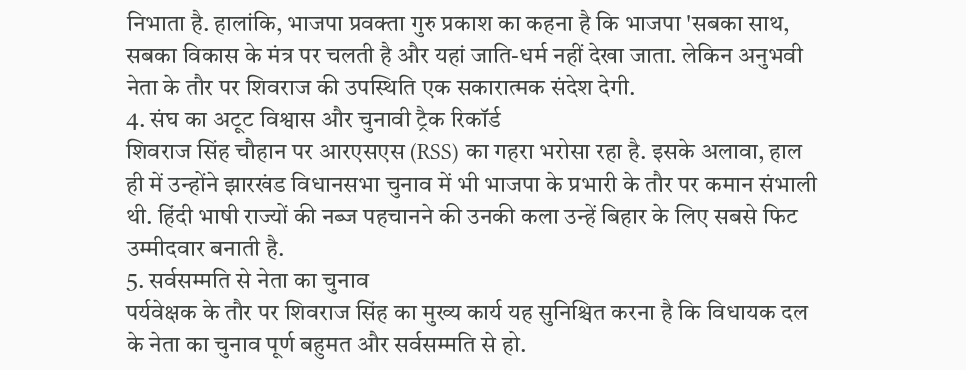निभाता है. हालांकि, भाजपा प्रवक्ता गुरु प्रकाश का कहना है कि भाजपा 'सबका साथ, सबका विकास के मंत्र पर चलती है और यहां जाति-धर्म नहीं देखा जाता. लेकिन अनुभवी नेता के तौर पर शिवराज की उपस्थिति एक सकारात्मक संदेश देगी.
4. संघ का अटूट विश्वास और चुनावी ट्रैक रिकॉर्ड
शिवराज सिंह चौहान पर आरएसएस (RSS) का गहरा भरोसा रहा है. इसके अलावा, हाल ही में उन्होंने झारखंड विधानसभा चुनाव में भी भाजपा के प्रभारी के तौर पर कमान संभाली थी. हिंदी भाषी राज्यों की नब्ज पहचानने की उनकी कला उन्हें बिहार के लिए सबसे फिट उम्मीदवार बनाती है.
5. सर्वसम्मति से नेता का चुनाव
पर्यवेक्षक के तौर पर शिवराज सिंह का मुख्य कार्य यह सुनिश्चित करना है कि विधायक दल के नेता का चुनाव पूर्ण बहुमत और सर्वसम्मति से हो.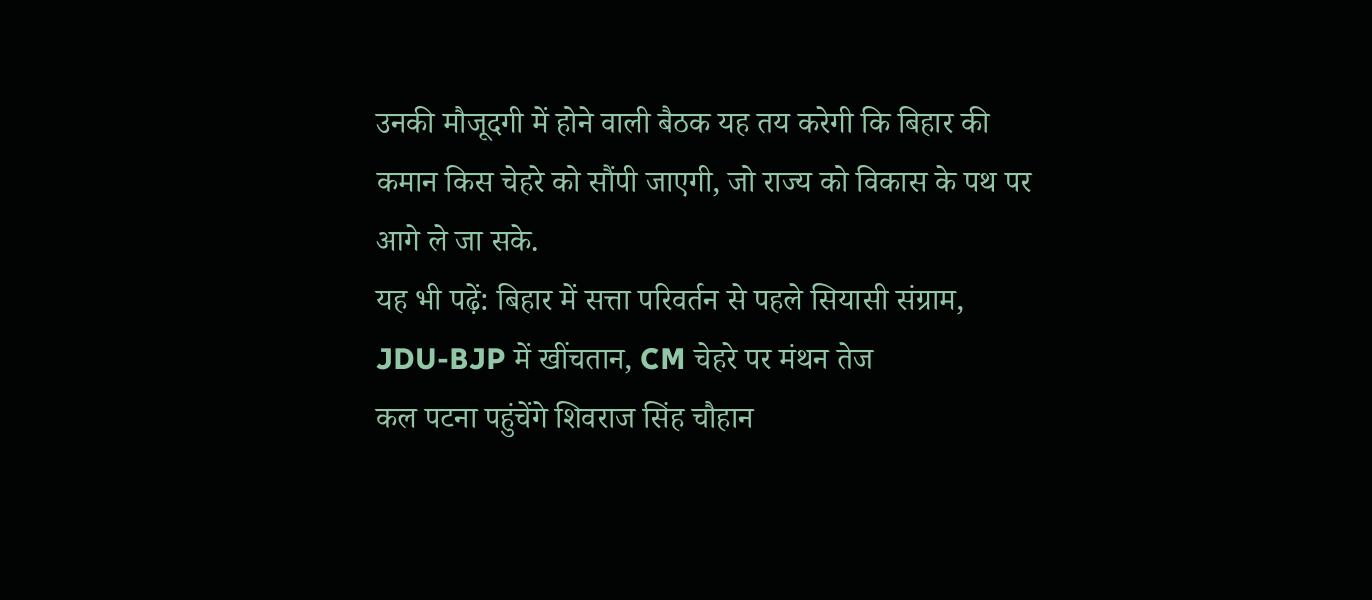उनकी मौजूदगी में होने वाली बैठक यह तय करेगी कि बिहार की कमान किस चेहरे को सौंपी जाएगी, जो राज्य को विकास के पथ पर आगे ले जा सके.
यह भी पढ़ें: बिहार में सत्ता परिवर्तन से पहले सियासी संग्राम, JDU-BJP में खींचतान, CM चेहरे पर मंथन तेज
कल पटना पहुंचेंगे शिवराज सिंह चौहान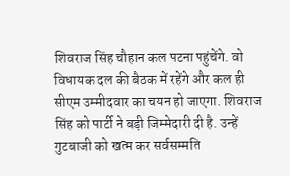शिवराज सिंह चौहान कल पटना पहुंचेंगे. वो विधायक दल की बैठक में रहेंगे और कल ही सीएम उम्मीदवार का चयन हो जाएगा. शिवराज सिंह को पार्टी ने बड़ी जिम्मेदारी दी है. उन्हें गुटबाजी को खत्म कर सर्वसम्मति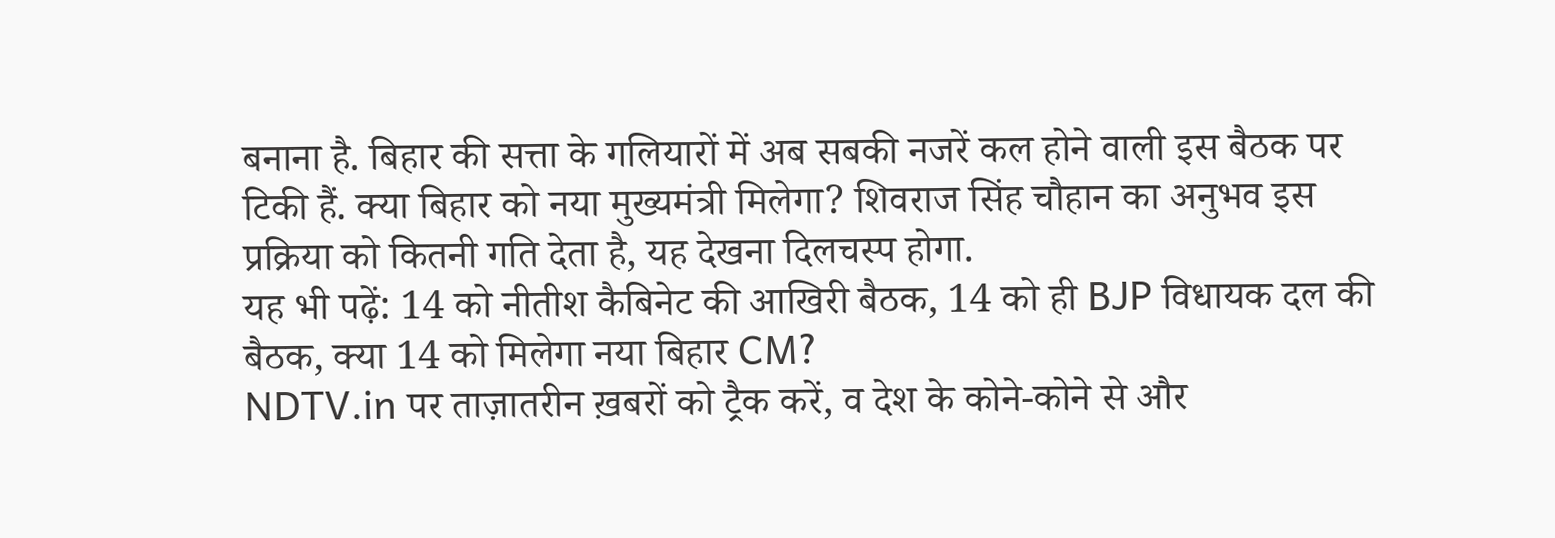बनाना है. बिहार की सत्ता के गलियारों में अब सबकी नजरें कल होने वाली इस बैठक पर टिकी हैं. क्या बिहार को नया मुख्यमंत्री मिलेगा? शिवराज सिंह चौहान का अनुभव इस प्रक्रिया को कितनी गति देता है, यह देखना दिलचस्प होगा.
यह भी पढ़ें: 14 को नीतीश कैबिनेट की आखिरी बैठक, 14 को ही BJP विधायक दल की बैठक, क्या 14 को मिलेगा नया बिहार CM?
NDTV.in पर ताज़ातरीन ख़बरों को ट्रैक करें, व देश के कोने-कोने से और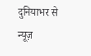दुनियाभर से न्यूज़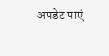अपडेट पाएं